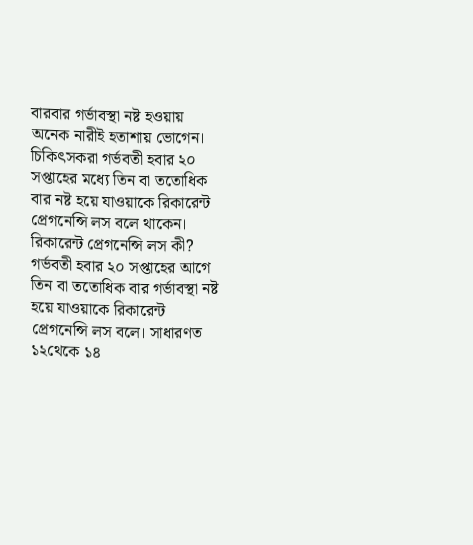বারবার গর্ভাবস্থা নষ্ট হওয়ায় অনেক নারীই হতাশায় ভোগেন। চিকিৎসকরা গর্ভবতী হবার ২০ সপ্তাহের মধ্যে তিন বা ততোধিক বার নষ্ট হয়ে যাওয়াকে রিকারেন্ট প্রেগনেন্সি লস বলে থাকেন।
রিকারেন্ট প্রেগনেন্সি লস কী?
গর্ভবতী হবার ২০ সপ্তাহের আগে তিন বা ততোধিক বার গর্ভাবস্থা নষ্ট হয়ে যাওয়াকে রিকারেন্ট প্রেগনেন্সি লস বলে। সাধারণত ১২থেকে ১৪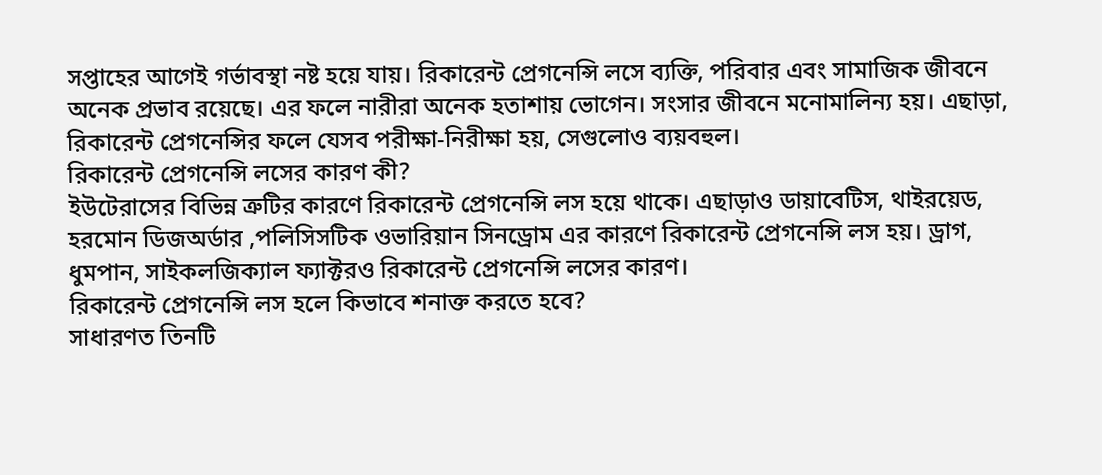সপ্তাহের আগেই গর্ভাবস্থা নষ্ট হয়ে যায়। রিকারেন্ট প্রেগনেন্সি লসে ব্যক্তি, পরিবার এবং সামাজিক জীবনে অনেক প্রভাব রয়েছে। এর ফলে নারীরা অনেক হতাশায় ভোগেন। সংসার জীবনে মনোমালিন্য হয়। এছাড়া, রিকারেন্ট প্রেগনেন্সির ফলে যেসব পরীক্ষা-নিরীক্ষা হয়, সেগুলোও ব্যয়বহুল।
রিকারেন্ট প্রেগনেন্সি লসের কারণ কী?
ইউটেরাসের বিভিন্ন ত্রুটির কারণে রিকারেন্ট প্রেগনেন্সি লস হয়ে থাকে। এছাড়াও ডায়াবেটিস, থাইরয়েড, হরমোন ডিজঅর্ডার ,পলিসিসটিক ওভারিয়ান সিনড্রোম এর কারণে রিকারেন্ট প্রেগনেন্সি লস হয়। ড্রাগ, ধুমপান, সাইকলজিক্যাল ফ্যাক্টরও রিকারেন্ট প্রেগনেন্সি লসের কারণ।
রিকারেন্ট প্রেগনেন্সি লস হলে কিভাবে শনাক্ত করতে হবে?
সাধারণত তিনটি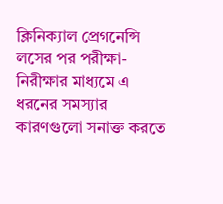ক্লিনিক্যাল প্রেগনেন্সি লসের পর পরীক্ষা-নিরীক্ষার মাধ্যমে এ ধরনের সমস্যার কারণগুলো সনাক্ত করতে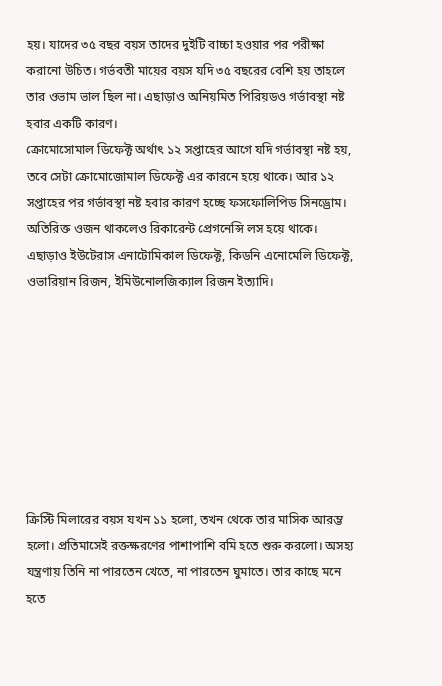হয়। যাদের ৩৫ বছর বয়স তাদের দুইটি বাচ্চা হওয়ার পর পরীক্ষা করানো উচিত। গর্ভবতী মায়ের বয়স যদি ৩৫ বছরের বেশি হয় তাহলে তার ওভাম ভাল ছিল না। এছাড়াও অনিয়মিত পিরিয়ডও গর্ভাবস্থা নষ্ট হবার একটি কারণ।
ক্রোমোসোমাল ডিফেক্ট অর্থাৎ ১২ সপ্তাহের আগে যদি গর্ভাবস্থা নষ্ট হয়, তবে সেটা ক্রোমোজোমাল ডিফেক্ট এর কারনে হয়ে থাকে। আর ১২ সপ্তাহের পর গর্ভাবস্থা নষ্ট হবার কারণ হচ্ছে ফসফোলিপিড সিনড্রোম। অতিরিক্ত ওজন থাকলেও রিকারেন্ট প্রেগনেন্সি লস হয়ে থাকে। এছাড়াও ইউটেরাস এনাটোমিকাল ডিফেক্ট, কিডনি এনোমেলি ডিফেক্ট, ওভারিয়ান রিজন, ইমিউনোলজিক্যাল রিজন ইত্যাদি।








ক্রিস্টি মিলারের বয়স যখন ১১ হলো, তখন থেকে তার মাসিক আরম্ভ হলো। প্রতিমাসেই রক্তক্ষরণের পাশাপাশি বমি হতে শুরু করলো। অসহ্য যন্ত্রণায় তিনি না পারতেন খেতে, না পারতেন ঘুমাতে। তার কাছে মনে হতে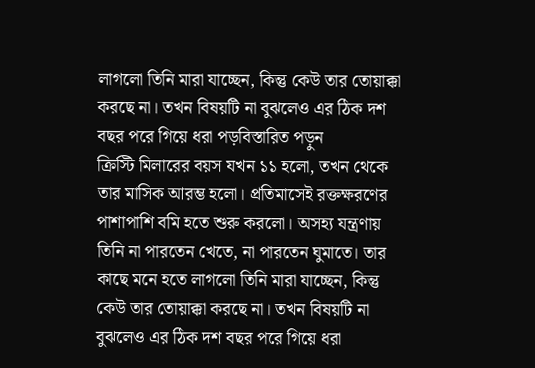লাগলো তিনি মারা যাচ্ছেন, কিন্তু কেউ তার তোয়াক্কা করছে না। তখন বিষয়টি না বুঝলেও এর ঠিক দশ বছর পরে গিয়ে ধরা পড়বিস্তারিত পড়ুন
ক্রিস্টি মিলারের বয়স যখন ১১ হলো, তখন থেকে তার মাসিক আরম্ভ হলো। প্রতিমাসেই রক্তক্ষরণের পাশাপাশি বমি হতে শুরু করলো। অসহ্য যন্ত্রণায় তিনি না পারতেন খেতে, না পারতেন ঘুমাতে। তার কাছে মনে হতে লাগলো তিনি মারা যাচ্ছেন, কিন্তু কেউ তার তোয়াক্কা করছে না। তখন বিষয়টি না বুঝলেও এর ঠিক দশ বছর পরে গিয়ে ধরা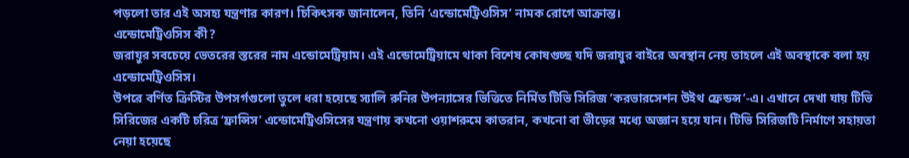পড়লো তার এই অসহ্য যন্ত্রণার কারণ। চিকিৎসক জানালেন, তিনি ‘এন্ডোমেট্রিওসিস’ নামক রোগে আক্রান্ত।
এন্ডোমেট্রিওসিস কী?
জরায়ুর সবচেয়ে ভেতরের স্তরের নাম এন্ডোমেট্রিয়াম। এই এন্ডোমেট্রিয়ামে থাকা বিশেষ কোষগুচ্ছ যদি জরায়ুর বাইরে অবস্থান নেয় তাহলে এই অবস্থাকে বলা হয় এন্ডোমেট্রিওসিস।
উপরে বর্ণিত ক্রিস্টির উপসর্গগুলো তুলে ধরা হয়েছে স্যালি রুনির উপন্যাসের ভিত্তিতে নির্মিত টিভি সিরিজ ’করভারসেশন উইথ ফ্রেন্ডন্স’-এ। এখানে দেখা যায় টিভি সিরিজের একটি চরিত্র ‘ফ্রান্সিস’ এন্ডোমেট্রিওসিসের যন্ত্রণায় কখনো ওয়াশরুমে কাতরান, কখনো বা ভীড়ের মধ্যে অজ্ঞান হয়ে যান। টিভি সিরিজটি নির্মাণে সহায়তা নেয়া হয়েছে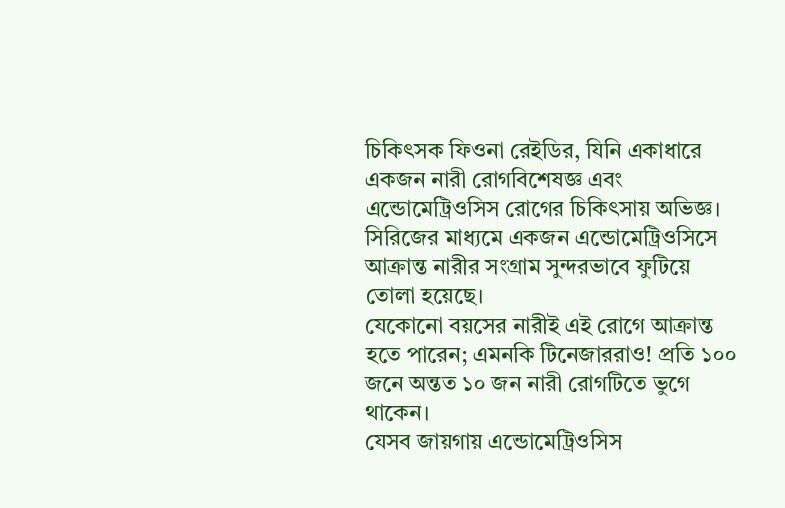চিকিৎসক ফিওনা রেইডির, যিনি একাধারে একজন নারী রোগবিশেষজ্ঞ এবং এন্ডোমেট্রিওসিস রোগের চিকিৎসায় অভিজ্ঞ। সিরিজের মাধ্যমে একজন এন্ডোমেট্রিওসিসে আক্রান্ত নারীর সংগ্রাম সুন্দরভাবে ফুটিয়ে তোলা হয়েছে।
যেকোনো বয়সের নারীই এই রোগে আক্রান্ত হতে পারেন; এমনকি টিনেজাররাও! প্রতি ১০০ জনে অন্তত ১০ জন নারী রোগটিতে ভুগে থাকেন।
যেসব জায়গায় এন্ডোমেট্রিওসিস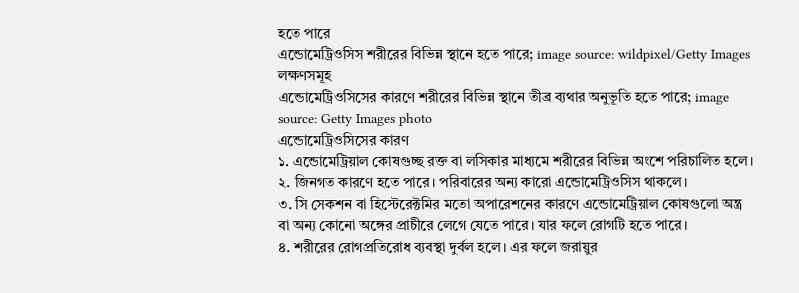হতে পারে
এন্ডোমেট্রিওসিস শরীরের বিভিন্ন স্থানে হতে পারে; image source: wildpixel/Getty Images
লক্ষণসমূহ
এন্ডোমেট্রিওসিসের কারণে শরীরের বিভিন্ন স্থানে তীব্র ব্যথার অনুভূতি হতে পারে; image source: Getty Images photo
এন্ডোমেট্রিওসিসের কারণ
১. এন্ডোমেট্রিয়াল কোষগুচ্ছ রক্ত বা লসিকার মাধ্যমে শরীরের বিভিন্ন অংশে পরিচালিত হলে।
২. জিনগত কারণে হতে পারে। পরিবারের অন্য কারো এন্ডোমেট্রিওসিস থাকলে।
৩. সি সেকশন বা হিস্টেরেক্টমির মতো অপারেশনের কারণে এন্ডোমেট্রিয়াল কোষগুলো অন্ত্র বা অন্য কোনো অঙ্গের প্রাচীরে লেগে যেতে পারে। যার ফলে রোগটি হতে পারে।
৪. শরীরের রোগপ্রতিরোধ ব্যবস্থা দুর্বল হলে। এর ফলে জরায়ুর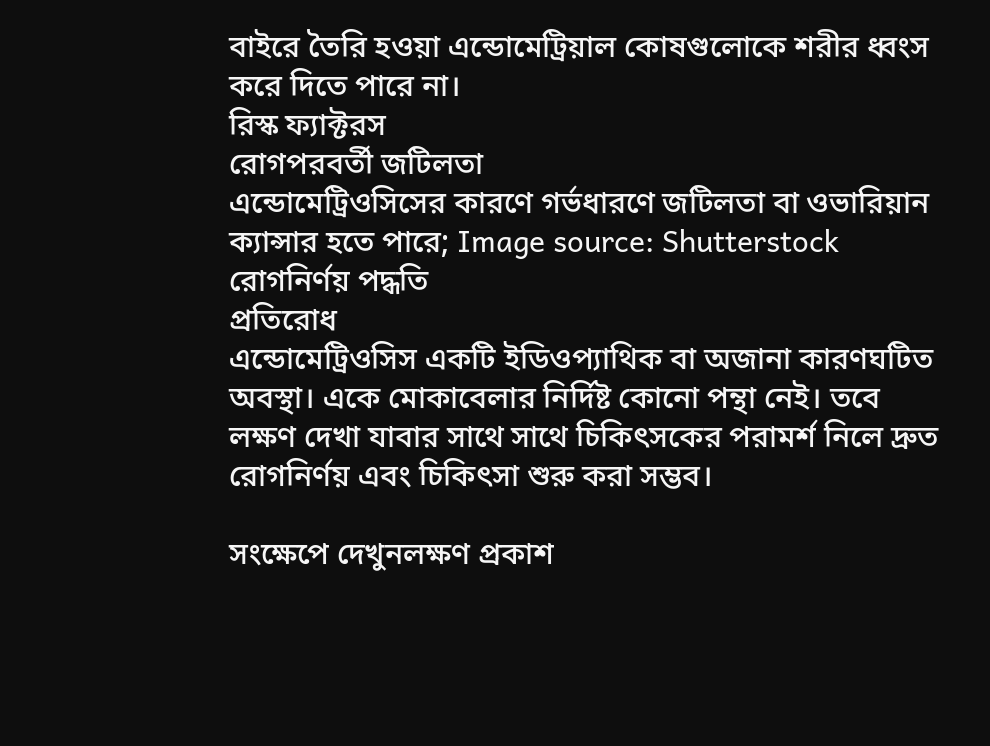বাইরে তৈরি হওয়া এন্ডোমেট্রিয়াল কোষগুলোকে শরীর ধ্বংস করে দিতে পারে না।
রিস্ক ফ্যাক্টরস
রোগপরবর্তী জটিলতা
এন্ডোমেট্রিওসিসের কারণে গর্ভধারণে জটিলতা বা ওভারিয়ান ক্যান্সার হতে পারে; Image source: Shutterstock
রোগনির্ণয় পদ্ধতি
প্রতিরোধ
এন্ডোমেট্রিওসিস একটি ইডিওপ্যাথিক বা অজানা কারণঘটিত অবস্থা। একে মোকাবেলার নির্দিষ্ট কোনো পন্থা নেই। তবে লক্ষণ দেখা যাবার সাথে সাথে চিকিৎসকের পরামর্শ নিলে দ্রুত রোগনির্ণয় এবং চিকিৎসা শুরু করা সম্ভব।

সংক্ষেপে দেখুনলক্ষণ প্রকাশ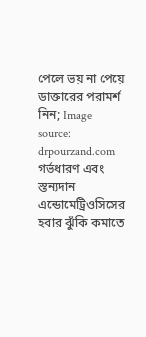পেলে ভয় না পেয়ে ডাক্তারের পরামর্শ নিন; Image source: drpourzand.com
গর্ভধারণ এবং স্তন্যদান এন্ডোমেট্রিওসিসের হবার ঝুঁকি কমাতে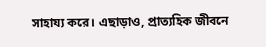সাহায্য করে। এছাড়াও, প্রাত্যহিক জীবনে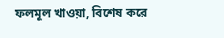ফলমূল খাওয়া, বিশেষ করে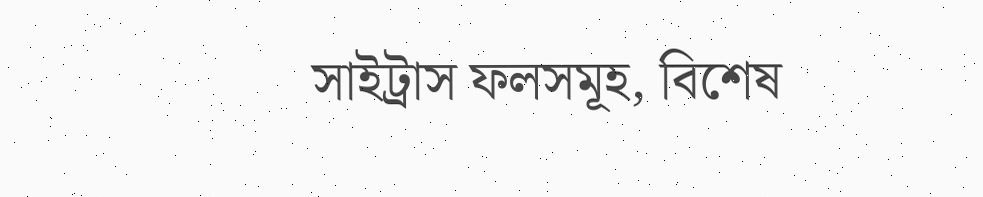সাইট্রাস ফলসমূহ, বিশেষ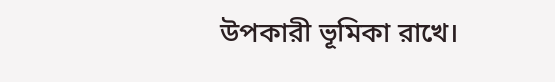উপকারী ভূমিকা রাখে।